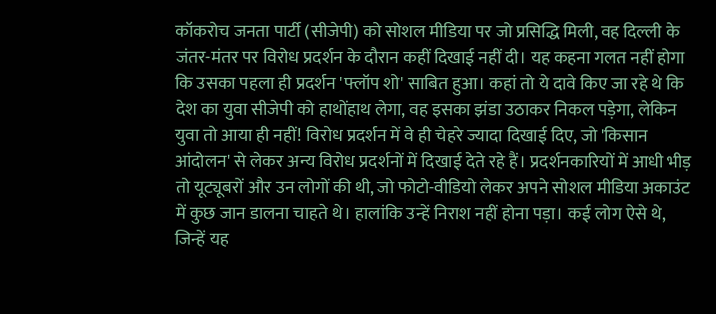कॉकरोच जनता पार्टी (सीजेपी) को सोशल मीडिया पर जो प्रसिद्धि मिली, वह दिल्ली के जंतर-मंतर पर विरोध प्रदर्शन के दौरान कहीं दिखाई नहीं दी। यह कहना गलत नहीं होगा कि उसका पहला ही प्रदर्शन 'फ्लॉप शो' साबित हुआ। कहां तो ये दावे किए जा रहे थे कि देश का युवा सीजेपी को हाथोंहाथ लेगा, वह इसका झंडा उठाकर निकल पड़ेगा, लेकिन युवा तो आया ही नहीं! विरोध प्रदर्शन में वे ही चेहरे ज्यादा दिखाई दिए, जो 'किसान आंदोलन' से लेकर अन्य विरोध प्रदर्शनों में दिखाई देते रहे हैं। प्रदर्शनकारियों में आधी भीड़ तो यूट्यूबरों और उन लोगों की थी, जो फोटो-वीडियो लेकर अपने सोशल मीडिया अकाउंट में कुछ जान डालना चाहते थे। हालांकि उन्हें निराश नहीं होना पड़ा। कई लोग ऐसे थे, जिन्हें यह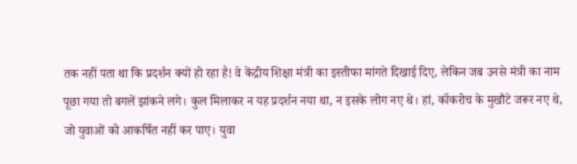तक नहीं पता था कि प्रदर्शन क्यों हो रहा है! वे केंद्रीय शिक्षा मंत्री का इस्तीफा मांगते दिखाई दिए, लेकिन जब उनसे मंत्री का नाम पूछा गया तो बगलें झांकने लगे। कुल मिलाकर न यह प्रदर्शन नया था, न इसके लोग नए थे। हां, कॉकरोच के मुखौटे जरूर नए थे, जो युवाओं को आकर्षित नहीं कर पाए। युवा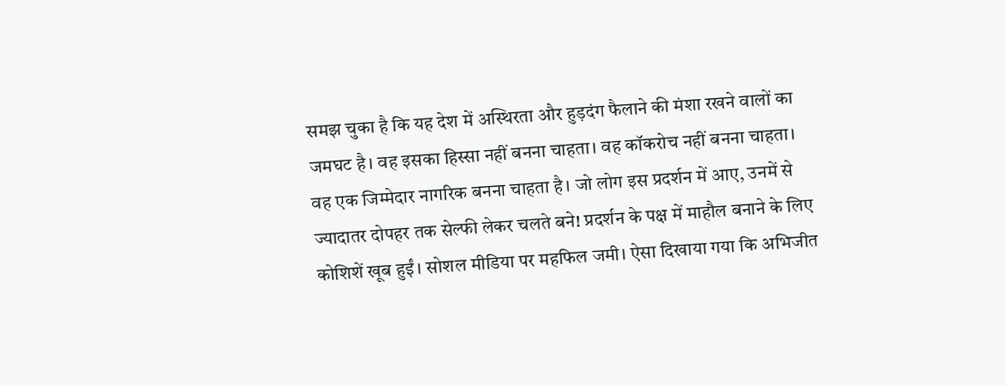समझ चुका है कि यह देश में अस्थिरता और हुड़दंग फैलाने की मंशा रखने वालों का जमघट है। वह इसका हिस्सा नहीं बनना चाहता। वह कॉकरोच नहीं बनना चाहता। वह एक जिम्मेदार नागरिक बनना चाहता है। जो लोग इस प्रदर्शन में आए, उनमें से ज्यादातर दोपहर तक सेल्फी लेकर चलते बने! प्रदर्शन के पक्ष में माहौल बनाने के लिए कोशिशें खूब हुईं। सोशल मीडिया पर महफिल जमी। ऐसा दिखाया गया कि अभिजीत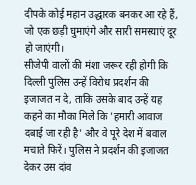दीपके कोई महान उद्धारक बनकर आ रहे हैं, जो एक छड़ी घुमाएंगे और सारी समस्याएं दूर हो जाएंगी।
सीजेपी वालों की मंशा जरूर रही होगी कि दिल्ली पुलिस उन्हें विरोध प्रदर्शन की इजाजत न दे, ताकि उसके बाद उन्हें यह कहने का मौका मिले कि 'हमारी आवाज दबाई जा रही है' और वे पूरे देश में बवाल मचाते फिरें। पुलिस ने प्रदर्शन की इजाजत देकर उस दांव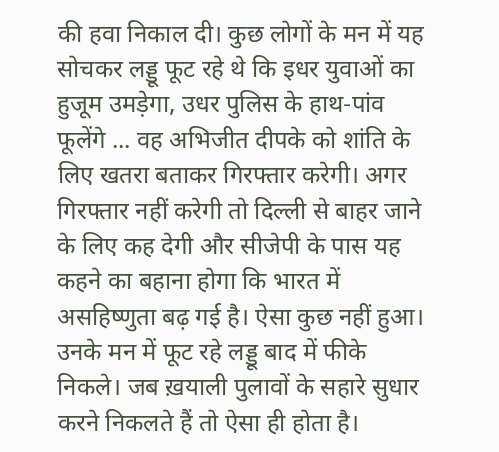की हवा निकाल दी। कुछ लोगों के मन में यह सोचकर लड्डू फूट रहे थे कि इधर युवाओं का हुजूम उमड़ेगा, उधर पुलिस के हाथ-पांव फूलेंगे ... वह अभिजीत दीपके को शांति के लिए खतरा बताकर गिरफ्तार करेगी। अगर गिरफ्तार नहीं करेगी तो दिल्ली से बाहर जाने के लिए कह देगी और सीजेपी के पास यह कहने का बहाना होगा कि भारत में असहिष्णुता बढ़ गई है। ऐसा कुछ नहीं हुआ। उनके मन में फूट रहे लड्डू बाद में फीके निकले। जब ख़याली पुलावों के सहारे सुधार करने निकलते हैं तो ऐसा ही होता है।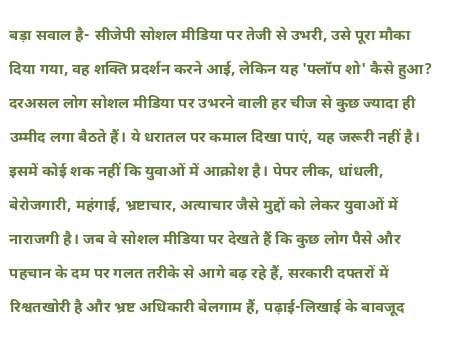बड़ा सवाल है- सीजेपी सोशल मीडिया पर तेजी से उभरी, उसे पूरा मौका दिया गया, वह शक्ति प्रदर्शन करने आई, लेकिन यह 'फ्लॉप शो' कैसे हुआ? दरअसल लोग सोशल मीडिया पर उभरने वाली हर चीज से कुछ ज्यादा ही उम्मीद लगा बैठते हैं। ये धरातल पर कमाल दिखा पाएं, यह जरूरी नहीं है। इसमें कोई शक नहीं कि युवाओं में आक्रोश है। पेपर लीक, धांधली, बेरोजगारी, महंगाई, भ्रष्टाचार, अत्याचार जैसे मुद्दों को लेकर युवाओं में नाराजगी है। जब वे सोशल मीडिया पर देखते हैं कि कुछ लोग पैसे और पहचान के दम पर गलत तरीके से आगे बढ़ रहे हैं, सरकारी दफ्तरों में रिश्वतखोरी है और भ्रष्ट अधिकारी बेलगाम हैं, पढ़ाई-लिखाई के बावजूद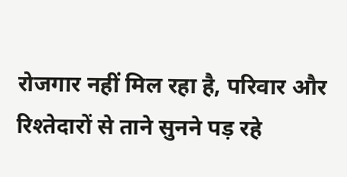रोजगार नहीं मिल रहा है, परिवार और रिश्तेदारों से ताने सुनने पड़ रहे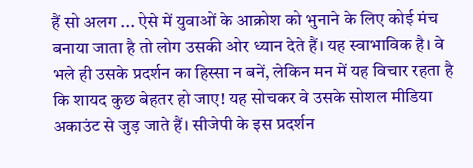हैं सो अलग ... ऐसे में युवाओं के आक्रोश को भुनाने के लिए कोई मंच बनाया जाता है तो लोग उसकी ओर ध्यान देते हैं। यह स्वाभाविक है। वे भले ही उसके प्रदर्शन का हिस्सा न बनें, लेकिन मन में यह विचार रहता है कि शायद कुछ बेहतर हो जाए! यह सोचकर वे उसके सोशल मीडिया अकाउंट से जुड़ जाते हैं। सीजेपी के इस प्रदर्शन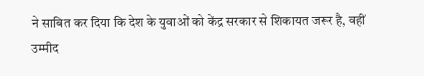ने साबित कर दिया कि देश के युवाओं को केंद्र सरकार से शिकायत जरूर है, वहीं उम्मीद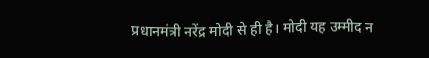प्रधानमंत्री नरेंद्र मोदी से ही है। मोदी यह उम्मीद न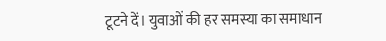टूटने दें। युवाओं की हर समस्या का समाधान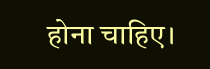होना चाहिए।